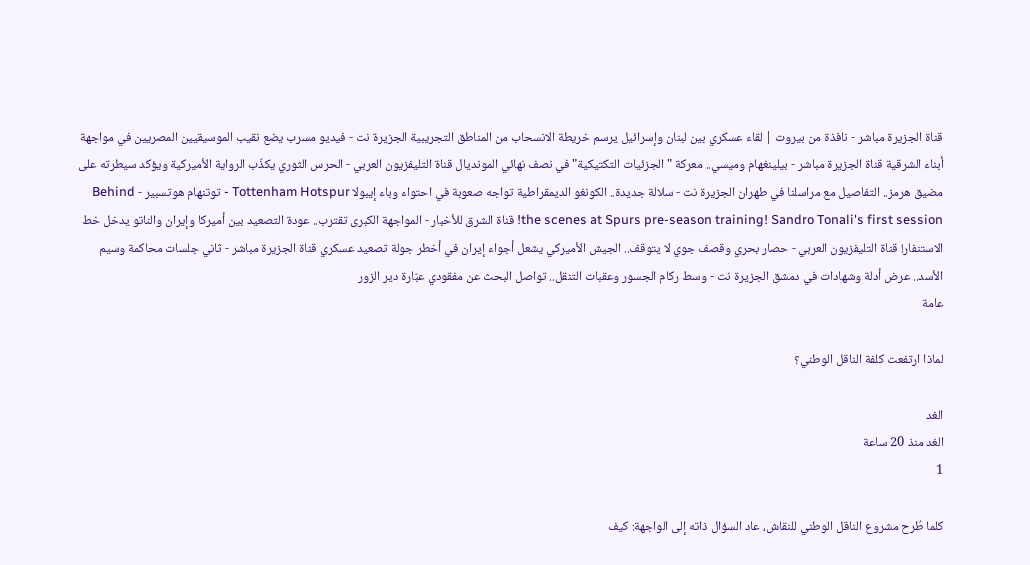قناة الجزيرة مباشر - نافذة من بيروت | لقاء عسكري بين لبنان وإسرائيل يرسم خريطة الانسحاب من المناطق التجريبية الجزيرة نت - فيديو مسرب يضع نقيب الموسيقيين المصريين في مواجهة أبناء الشرقية قناة الجزيرة مباشر - بيلينغهام وميسي.. معركة "الجزئيات التكتيكية" في نصف نهائي المونديال قناة التليفزيون العربي - الحرس الثوري يكذّب الرواية الأميركية ويؤكد سيطرته على مضيق هرمز.. التفاصيل مع مراسلنا في طهران الجزيرة نت - سلالة جديدة.. الكونغو الديمقراطية تواجه صعوبة في احتواء وباء إيبولا Tottenham Hotspur - توتنهام هوتسبير - Behind the scenes at Spurs pre-season training! Sandro Tonali's first session! قناة الشرق للأخبار - المواجهة الكبرى تقترب.. عودة التصعيد بين أميركا وإيران والناتو يدخل خط الاستنفار! قناة التليفزيون العربي - حصار بحري وقصف جوي لا يتوقف.. الجيش الأميركي يشعل أجواء إيران في أخطر جولة تصعيد عسكري قناة الجزيرة مباشر - ثاني جلسات محاكمة وسيم الأسد.. عرض أدلة وشهادات في دمشق الجزيرة نت - وسط ركام الجسور وعقبات التنقل.. تواصل البحث عن مفقودي عبّارة دير الزور
عامة

لماذا ارتفعت كلفة الناقل الوطني؟

الغد
الغد منذ 20 ساعة
1

كلما طُرح مشروع الناقل الوطني للنقاش، عاد السؤال ذاته إلى الواجهة: كيف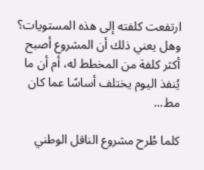ارتفعت كلفته إلى هذه المستويات؟ وهل يعني ذلك أن المشروع أصبح أكثر كلفة من المخطط له، أم أن ما يُنفذ اليوم يختلف أساسًا عما كان مط...

كلما طُرح مشروع الناقل الوطني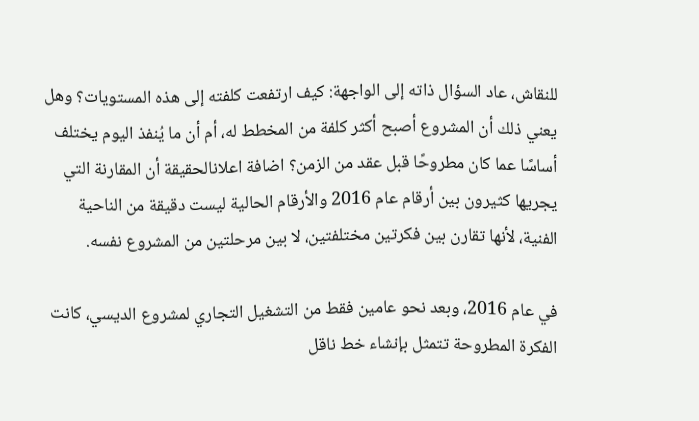للنقاش، عاد السؤال ذاته إلى الواجهة: كيف ارتفعت كلفته إلى هذه المستويات؟ وهل يعني ذلك أن المشروع أصبح أكثر كلفة من المخطط له، أم أن ما يُنفذ اليوم يختلف أساسًا عما كان مطروحًا قبل عقد من الزمن؟ اضافة اعلانالحقيقة أن المقارنة التي يجريها كثيرون بين أرقام عام 2016 والأرقام الحالية ليست دقيقة من الناحية الفنية، لأنها تقارن بين فكرتين مختلفتين، لا بين مرحلتين من المشروع نفسه.

في عام 2016، وبعد نحو عامين فقط من التشغيل التجاري لمشروع الديسي، كانت الفكرة المطروحة تتمثل بإنشاء خط ناقل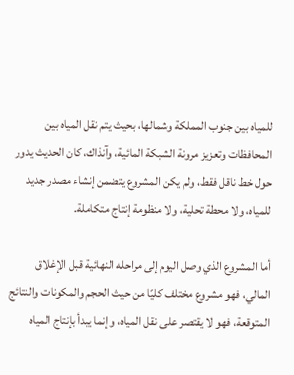للمياه بين جنوب المملكة وشمالها، بحيث يتم نقل المياه بين المحافظات وتعزيز مرونة الشبكة المائية، وآنذاك، كان الحديث يدور حول خط ناقل فقط، ولم يكن المشروع يتضمن إنشاء مصدر جديد للمياه، ولا محطة تحلية، ولا منظومة إنتاج متكاملة.

أما المشروع الذي وصل اليوم إلى مراحله النهائية قبل الإغلاق المالي، فهو مشروع مختلف كليًا من حيث الحجم والمكونات والنتائج المتوقعة، فهو لا يقتصر على نقل المياه، وإنما يبدأ بإنتاج المياه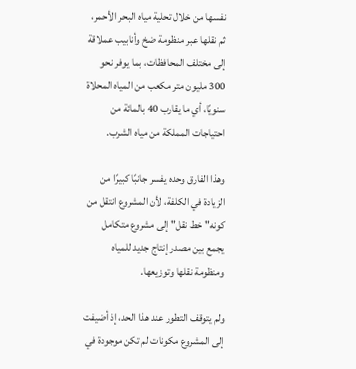نفسها من خلال تحلية مياه البحر الأحمر، ثم نقلها عبر منظومة ضخ وأنابيب عملاقة إلى مختلف المحافظات، بما يوفر نحو 300 مليون متر مكعب من المياه المحلاة سنويًا، أي ما يقارب 40 بالمائة من احتياجات المملكة من مياه الشرب.

وهذا الفارق وحده يفسر جانبًا كبيرًا من الزيادة في الكلفة، لأن المشروع انتقل من كونه" خط نقل" إلى مشروع متكامل يجمع بين مصدر إنتاج جديد للمياه ومنظومة نقلها وتوزيعها.

ولم يتوقف التطور عند هذا الحد، إذ أضيفت إلى المشروع مكونات لم تكن موجودة في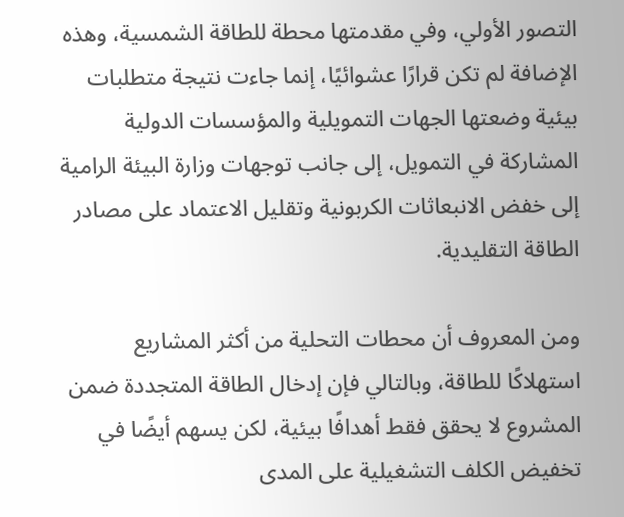التصور الأولي، وفي مقدمتها محطة للطاقة الشمسية، وهذه الإضافة لم تكن قرارًا عشوائيًا، إنما جاءت نتيجة متطلبات بيئية وضعتها الجهات التمويلية والمؤسسات الدولية المشاركة في التمويل، إلى جانب توجهات وزارة البيئة الرامية إلى خفض الانبعاثات الكربونية وتقليل الاعتماد على مصادر الطاقة التقليدية.

ومن المعروف أن محطات التحلية من أكثر المشاريع استهلاكًا للطاقة، وبالتالي فإن إدخال الطاقة المتجددة ضمن المشروع لا يحقق فقط أهدافًا بيئية، لكن يسهم أيضًا في تخفيض الكلف التشغيلية على المدى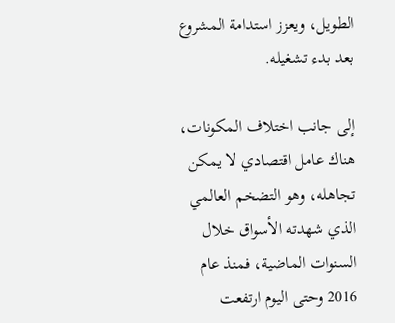الطويل، ويعزز استدامة المشروع بعد بدء تشغيله.

إلى جانب اختلاف المكونات، هناك عامل اقتصادي لا يمكن تجاهله، وهو التضخم العالمي الذي شهدته الأسواق خلال السنوات الماضية، فمنذ عام 2016 وحتى اليوم ارتفعت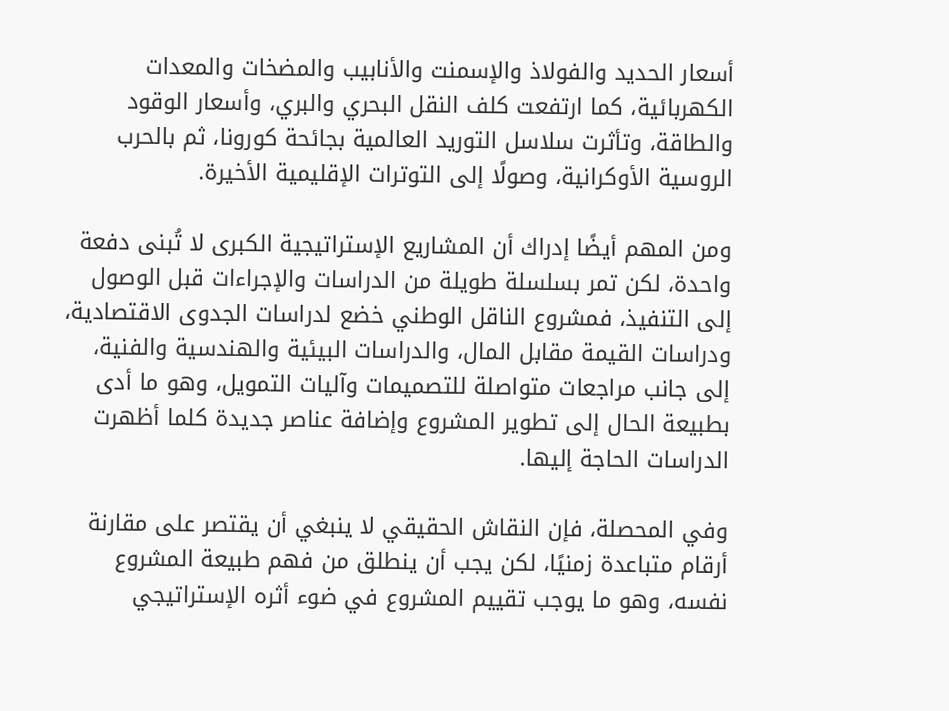أسعار الحديد والفولاذ والإسمنت والأنابيب والمضخات والمعدات الكهربائية، كما ارتفعت كلف النقل البحري والبري، وأسعار الوقود والطاقة، وتأثرت سلاسل التوريد العالمية بجائحة كورونا، ثم بالحرب الروسية الأوكرانية، وصولًا إلى التوترات الإقليمية الأخيرة.

ومن المهم أيضًا إدراك أن المشاريع الإستراتيجية الكبرى لا تُبنى دفعة واحدة، لكن تمر بسلسلة طويلة من الدراسات والإجراءات قبل الوصول إلى التنفيذ، فمشروع الناقل الوطني خضع لدراسات الجدوى الاقتصادية، ودراسات القيمة مقابل المال، والدراسات البيئية والهندسية والفنية، إلى جانب مراجعات متواصلة للتصميمات وآليات التمويل، وهو ما أدى بطبيعة الحال إلى تطوير المشروع وإضافة عناصر جديدة كلما أظهرت الدراسات الحاجة إليها.

وفي المحصلة، فإن النقاش الحقيقي لا ينبغي أن يقتصر على مقارنة أرقام متباعدة زمنيًا، لكن يجب أن ينطلق من فهم طبيعة المشروع نفسه، وهو ما يوجب تقييم المشروع في ضوء أثره الإستراتيجي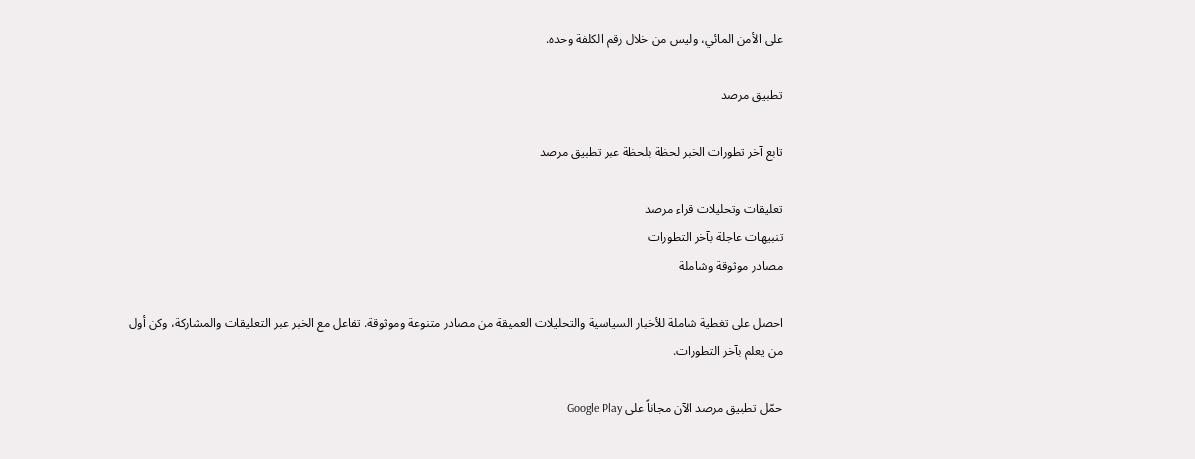على الأمن المائي، وليس من خلال رقم الكلفة وحده.

تطبيق مرصد

تابع آخر تطورات الخبر لحظة بلحظة عبر تطبيق مرصد

تعليقات وتحليلات قراء مرصد
تنبيهات عاجلة بآخر التطورات
مصادر موثوقة وشاملة

احصل على تغطية شاملة للأخبار السياسية والتحليلات العميقة من مصادر متنوعة وموثوقة. تفاعل مع الخبر عبر التعليقات والمشاركة، وكن أول من يعلم بآخر التطورات.

حمّل تطبيق مرصد الآن مجاناً على Google Play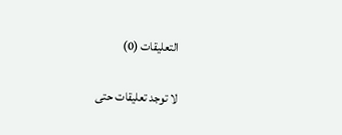التعليقات (0)

لا توجد تعليقات حتى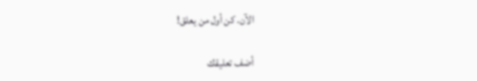الآن. كن أول من يعلق!

أضف تعليقك